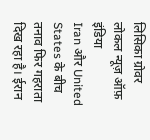लिसिका ग्रोवर
लोकल न्यूज़ ऑफ़ इंडिया
Iran और United States के बीच तनाव फिर गहराता दिख रहा है। ईरान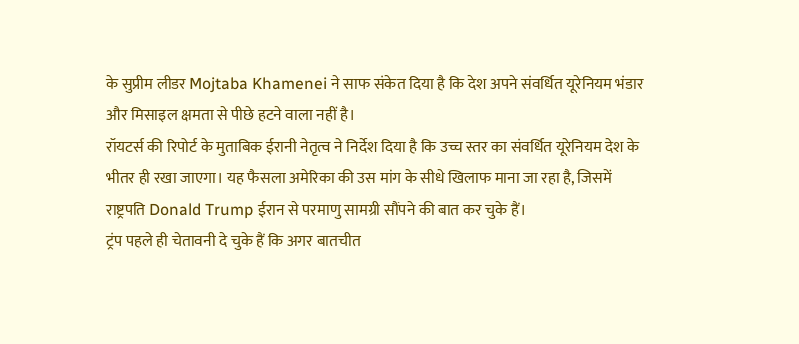के सुप्रीम लीडर Mojtaba Khamenei ने साफ संकेत दिया है कि देश अपने संवर्धित यूरेनियम भंडार और मिसाइल क्षमता से पीछे हटने वाला नहीं है।
रॉयटर्स की रिपोर्ट के मुताबिक ईरानी नेतृत्व ने निर्देश दिया है कि उच्च स्तर का संवर्धित यूरेनियम देश के भीतर ही रखा जाएगा। यह फैसला अमेरिका की उस मांग के सीधे खिलाफ माना जा रहा है, जिसमें राष्ट्रपति Donald Trump ईरान से परमाणु सामग्री सौंपने की बात कर चुके हैं।
ट्रंप पहले ही चेतावनी दे चुके हैं कि अगर बातचीत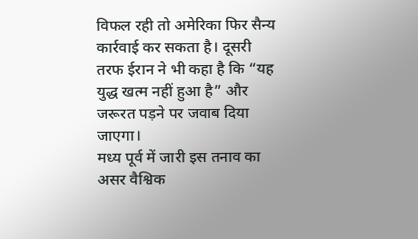विफल रही तो अमेरिका फिर सैन्य कार्रवाई कर सकता है। दूसरी तरफ ईरान ने भी कहा है कि “यह युद्ध खत्म नहीं हुआ है” और जरूरत पड़ने पर जवाब दिया जाएगा।
मध्य पूर्व में जारी इस तनाव का असर वैश्विक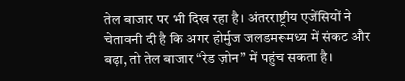तेल बाजार पर भी दिख रहा है। अंतरराष्ट्रीय एजेंसियों ने चेतावनी दी है कि अगर होर्मुज जलडमरूमध्य में संकट और बढ़ा, तो तेल बाजार “रेड ज़ोन” में पहुंच सकता है।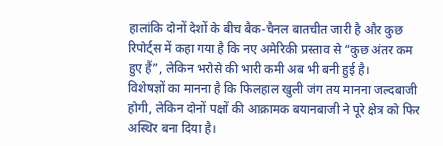हालांकि दोनों देशों के बीच बैक-चैनल बातचीत जारी है और कुछ रिपोर्ट्स में कहा गया है कि नए अमेरिकी प्रस्ताव से “कुछ अंतर कम हुए हैं”, लेकिन भरोसे की भारी कमी अब भी बनी हुई है।
विशेषज्ञों का मानना है कि फिलहाल खुली जंग तय मानना जल्दबाजी होगी, लेकिन दोनों पक्षों की आक्रामक बयानबाजी ने पूरे क्षेत्र को फिर अस्थिर बना दिया है।